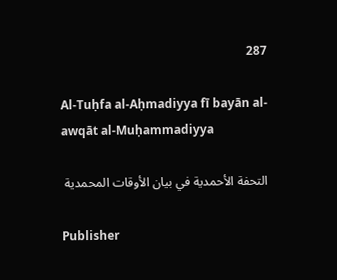287

Al-Tuḥfa al-Aḥmadiyya fī bayān al-awqāt al-Muḥammadiyya

التحفة الأحمدية في بيان الأوقات المحمدية

Publisher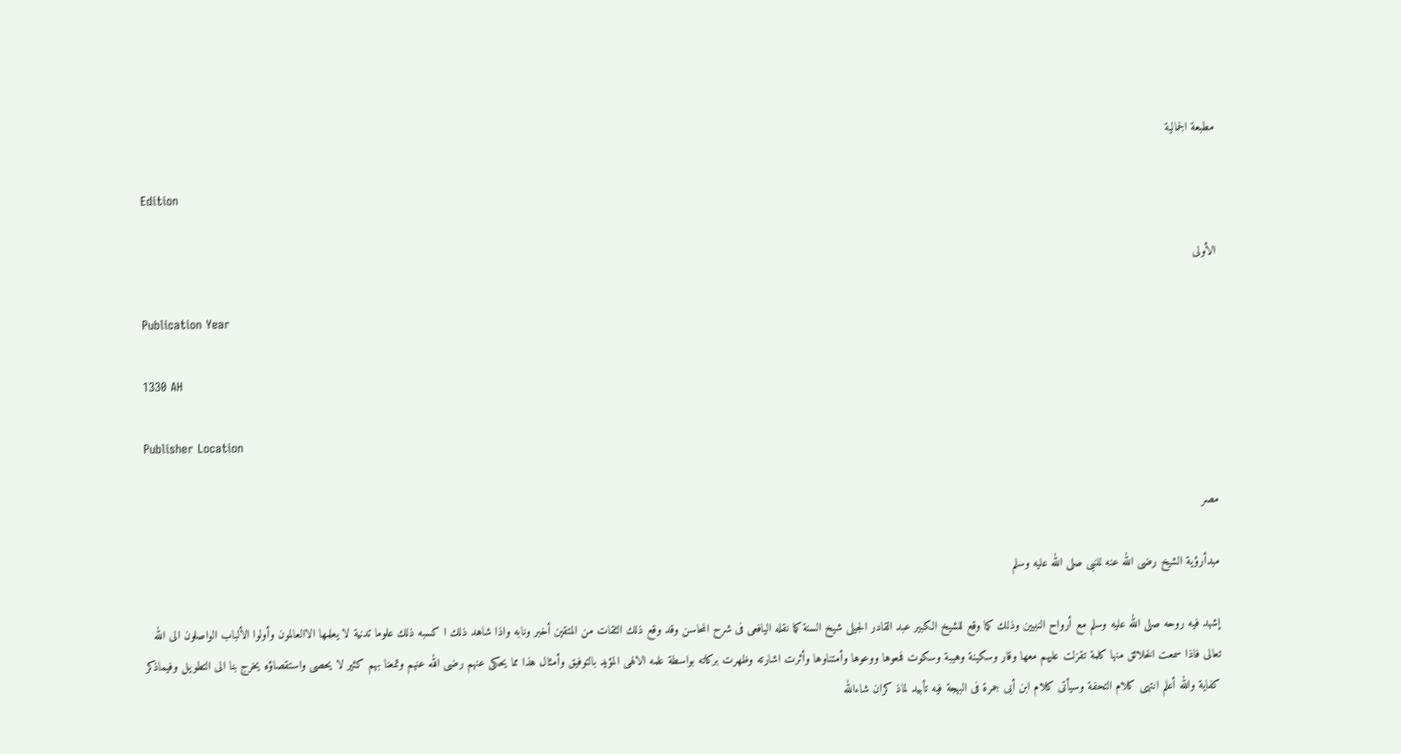مطبعة الجمالية

Edition

الأولى

Publication Year

1330 AH

Publisher Location

مصر

مبدأرؤية الشيخ رضى الله عنه للنبى صلى الله عليه وسلم

إشهد فيه روحه صلى الله عليه وسلم مع أرواح النبيين وذلك كما وقع للشيخ الكبير عبد القادر الجيلى شيخ السنة كما نقله اليافعى فى شرح المحاسن وقد وقع ذلك الثقات من المتقين أخبر ونابه واذا شاهد ذلك ا كسبه ذلك علوما تدنية لا يعلمها الاالعالمون وأولوا الألباب الواصلون الى الله تعالى فاذا سمعت الخلائق منها كلمة تقزلت عليهم معها وقار وسكينة وهيبة وسكوت فمعوها ووعوها وأمتناوها وأثرت اشارته وظهرت بركاته بواسطة علمه الالهى المؤيد بالتوفيق وأمثال هذا مما يحكى عنهم رضى الله عنهم وتمعنا بهم كثير لا يحصى واستقصاؤه يخرج بنا الى التطويل وفيماذكر كفاية والله أعلم انتهى كلام التحفة وسيأتى كلام ابن أبى جمرة فى البهجة فيه تأبيد لماذ كران شاءالله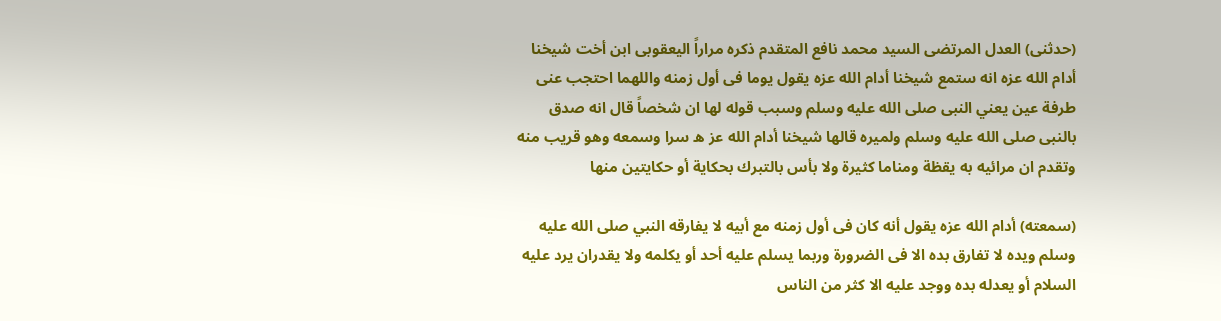(حدثنى) العدل المرتضى السيد محمد نافع المتقدم ذكره مراراً اليعقوبى ابن أخت شيخنا أدام الله عزه انه ستمع شيخنا أدام الله عزه يقول يوما فى أول زمنه واللهما احتجب عنى طرفة عين يعني النبى صلى الله عليه وسلم وسبب قوله لها ان شخصاً قال انه صدق بالنبى صلى الله عليه وسلم ولميره قالها شيخنا أدام الله عز ه سرا وسمعه وهو قريب منه وتقدم ان مرائيه به يقظة ومناما كثيرة ولا بأس بالتبرك بحكاية أو حكايتين منها

(سمعته) أدام الله عزه يقول أنه كان فى أول زمنه مع أبيه لا يفارقه النبي صلى الله عليه وسلم ويده لا تفارق بده الا فى الضرورة وربما يسلم عليه أحد أو يكلمه ولا يقدران يرد عليه السلام أو يعدله بده ووجد عليه الا كثر من الناس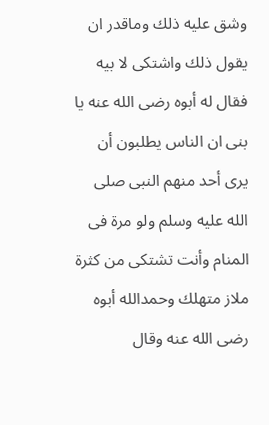وشق عليه ذلك وماقدر ان يقول ذلك واشتكى لا بيه فقال له أبوه رضى الله عنه يا بنى ان الناس يطلبون أن يرى أحد منهم النبى صلى الله عليه وسلم ولو مرة فى المنام وأنت تشتكى من كثرة ملاز متهلك وحمدالله أبوه رضى الله عنه وقال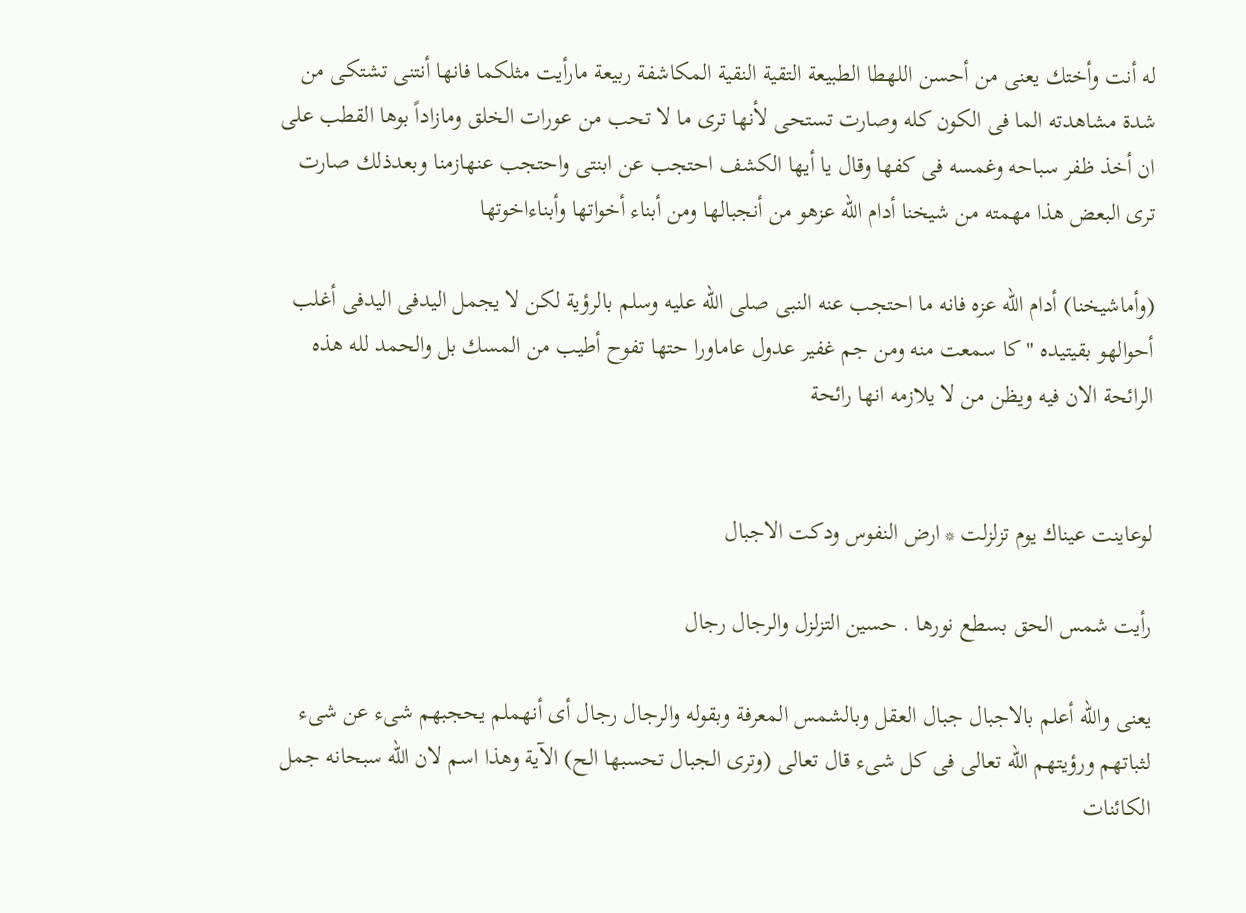له أنت وأختك يعنى من أحسن اللهطا الطبيعة التقية النقية المكاشفة ربيعة مارأيت مثلكما فانها أنتنى تشتكى من شدة مشاهدته الما فى الكون كله وصارت تستحى لأنها ترى ما لا تحب من عورات الخلق ومازاداً بوها القطب على ان أخذ ظفر سباحه وغمسه فى كفها وقال يا أيها الكشف احتجب عن ابنتى واحتجب عنهازمنا وبعدذلك صارت ترى البعض هذا مهمته من شيخنا أدام الله عزهو من أنجبالها ومن أبناء أخواتها وأبناءاخوتها

(وأماشيخنا) أدام الله عزه فانه ما احتجب عنه النبى صلى الله عليه وسلم بالرؤية لكن لا يجمل اليدفى اليدفى أغلب أحوالهو بقيتيده "كا سمعت منه ومن جم غفير عدول عاماورا حتها تفوح أطيب من المسك بل والحمد لله هذه الرائحة الان فيه ويظن من لا يلازمه انها رائحة


لوعاينت عيناك يوم تزلزلت * ارض النفوس ودكت الاجبال

رأيت شمس الحق بسطع نورها . حسين التزلزل والرجال رجال

يعنى والله أعلم بالاجبال جبال العقل وبالشمس المعرفة وبقوله والرجال رجال أى أنهملم يحجبهم شىء عن شىء لثباتهم ورؤيتهم الله تعالى فى كل شىء قال تعالى (وترى الجبال تحسبها الح) الآية وهذا اسم لان الله سبحانه جمل الكائنات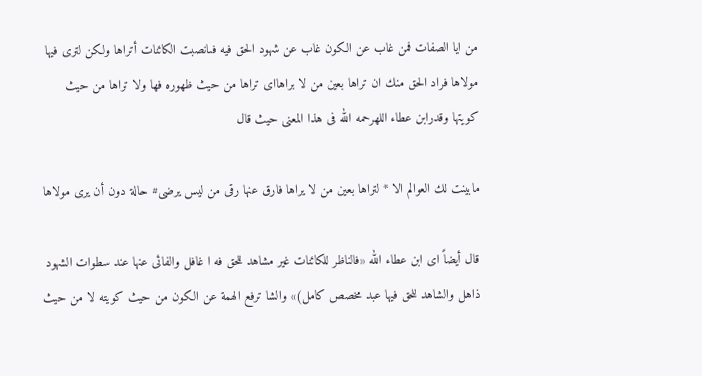من ايا الصفات فمن غاب عن الكون غاب عن شهود الحق فيه فىانصبت الكائنات أتراها ولكن لترى فيها مولاها فراد الحق منك ان تراها بعين من لا براهااى تراها من حيث ظهوره فها ولا تراها من حيث كويتها وقدرابن عطاء اللهرحمه الله فى هذا المعنى حيث قال

مابينت لك العوالم الا * لتراها بعين من لا يراها فارق عنها رقى من ليس يرضى# حالة دون أن يرى مولاها

قال أيضاً اى ابن عطاء الله «فالناظر للكائنات غير مشاهد للحق فه ا غافل والفائى عنها عند سطوات الشهود ذاهل والشاهد للحق فيها عبد مخصص كامل)» والشا ترفع الهمة عن الكون من حيث كويته لا من حيث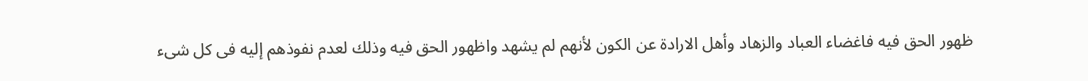ظهور الحق فيه فاغضاء العباد والزهاد وأهل الارادة عن الكون لأنهم لم يشهد واظهور الحق فيه وذلك لعدم نفوذهم إليه فى كل شىء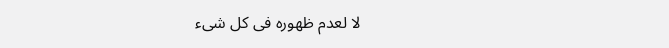لا لعدم ظهوره فى كل شىء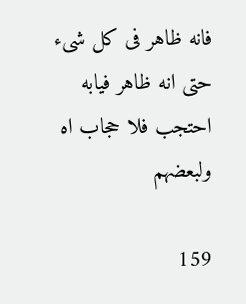فانه ظاهر فى كل شىء حتى انه ظاهر فيابه احتجب فلا حجاب اه ولبعضهم

159